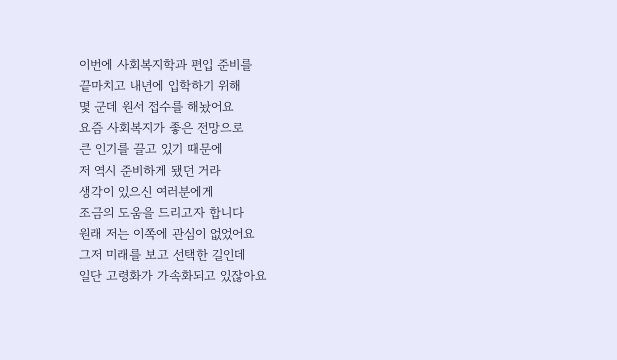이번에 사회복지학과 편입 준비를
끝마치고 내년에 입학하기 위해
몇 군데 원서 접수를 해놨어요
요즘 사회복지가 좋은 전망으로
큰 인기를 끌고 있기 때문에
저 역시 준비하게 됐던 거라
생각이 있으신 여러분에게
조금의 도움을 드리고자 합니다
원래 저는 이쪽에 관심이 없었어요
그저 미래를 보고 선택한 길인데
일단 고령화가 가속화되고 있잖아요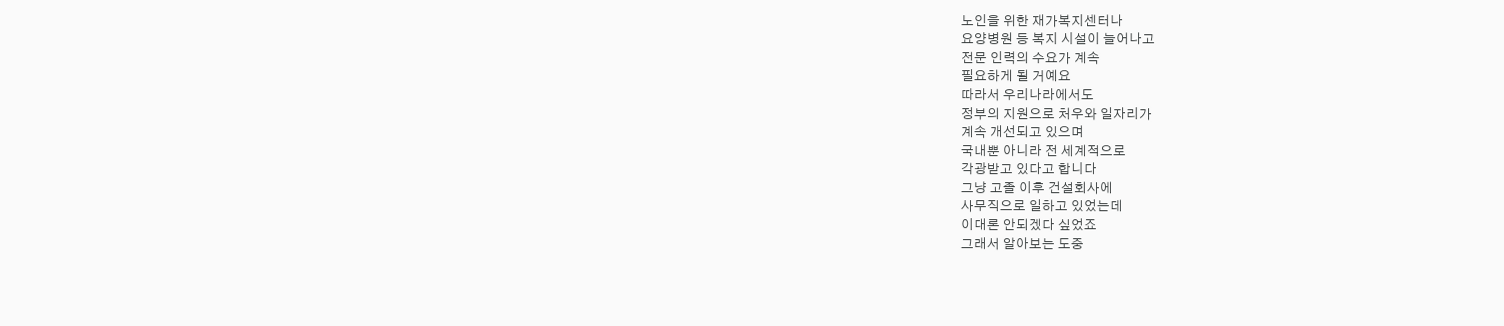노인을 위한 재가복지센터나
요양병원 등 복지 시설이 늘어나고
전문 인력의 수요가 계속
필요하게 될 거예요
따라서 우리나라에서도
정부의 지원으로 처우와 일자리가
계속 개선되고 있으며
국내뿐 아니라 전 세계적으로
각광받고 있다고 합니다
그냥 고졸 이후 건설회사에
사무직으로 일하고 있었는데
이대론 안되겠다 싶었죠
그래서 알아보는 도중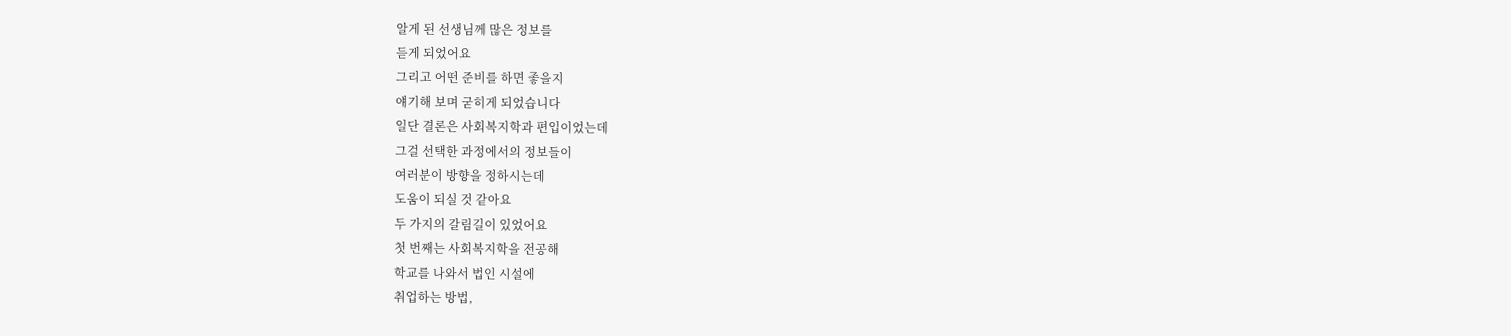알게 된 선생님께 많은 정보를
듣게 되었어요
그리고 어떤 준비를 하면 좋을지
얘기해 보며 굳히게 되었습니다
일단 결론은 사회복지학과 편입이었는데
그걸 선택한 과정에서의 정보들이
여러분이 방향을 정하시는데
도움이 되실 것 같아요
두 가지의 갈림길이 있었어요
첫 번째는 사회복지학을 전공해
학교를 나와서 법인 시설에
취업하는 방법,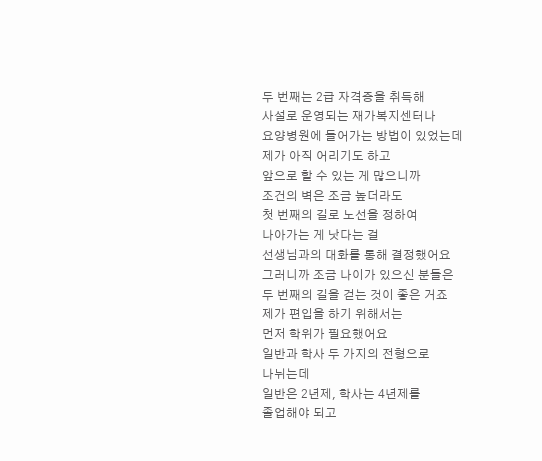두 번째는 2급 자격증을 취득해
사설로 운영되는 재가복지센터나
요양병원에 들어가는 방법이 있었는데
제가 아직 어리기도 하고
앞으로 할 수 있는 게 많으니까
조건의 벽은 조금 높더라도
첫 번째의 길로 노선을 정하여
나아가는 게 낫다는 걸
선생님과의 대화를 통해 결정했어요
그러니까 조금 나이가 있으신 분들은
두 번째의 길을 걷는 것이 좋은 거죠
제가 편입을 하기 위해서는
먼저 학위가 필요했어요
일반과 학사 두 가지의 전형으로
나뉘는데
일반은 2년제, 학사는 4년제를
졸업해야 되고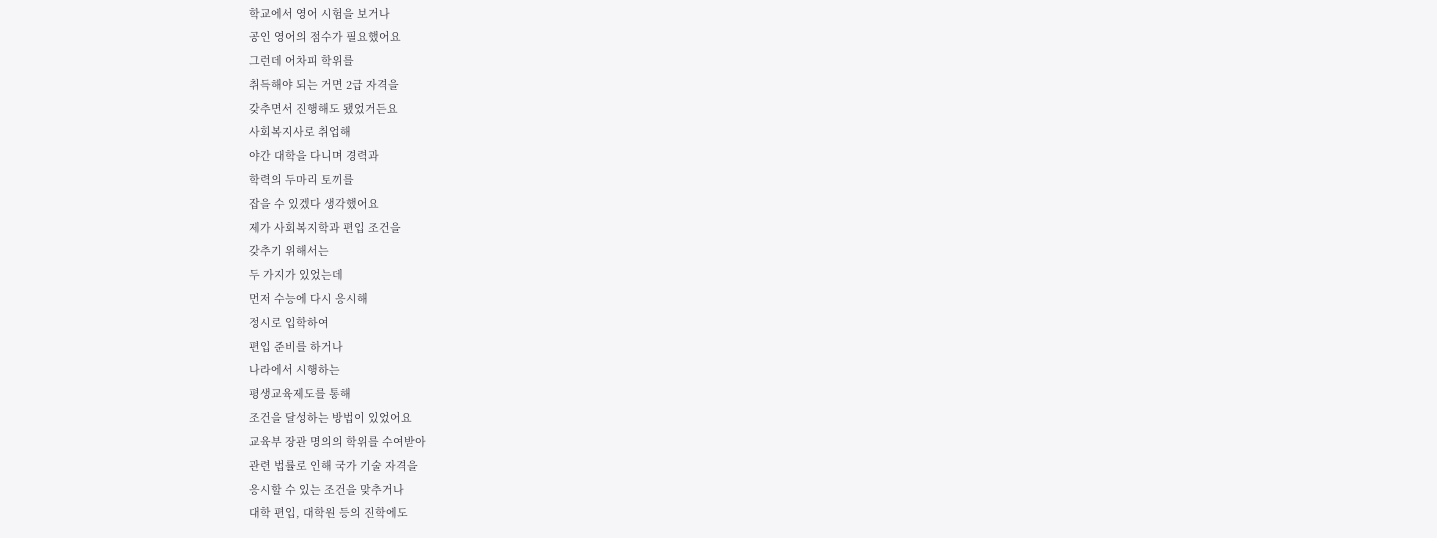학교에서 영어 시험을 보거나
공인 영어의 점수가 필요했어요
그런데 어차피 학위를
취득해야 되는 거면 2급 자격을
갖추면서 진행해도 됐었거든요
사회복지사로 취업해
야간 대학을 다니며 경력과
학력의 두마리 토끼를
잡을 수 있겠다 생각했어요
제가 사회복지학과 편입 조건을
갖추기 위해서는
두 가지가 있었는데
먼저 수능에 다시 응시해
정시로 입학하여
편입 준비를 하거나
나라에서 시행하는
평생교육제도를 통해
조건을 달성하는 방법이 있었어요
교육부 장관 명의의 학위를 수여받아
관련 법률로 인해 국가 기술 자격을
응시할 수 있는 조건을 맞추거나
대학 편입, 대학원 등의 진학에도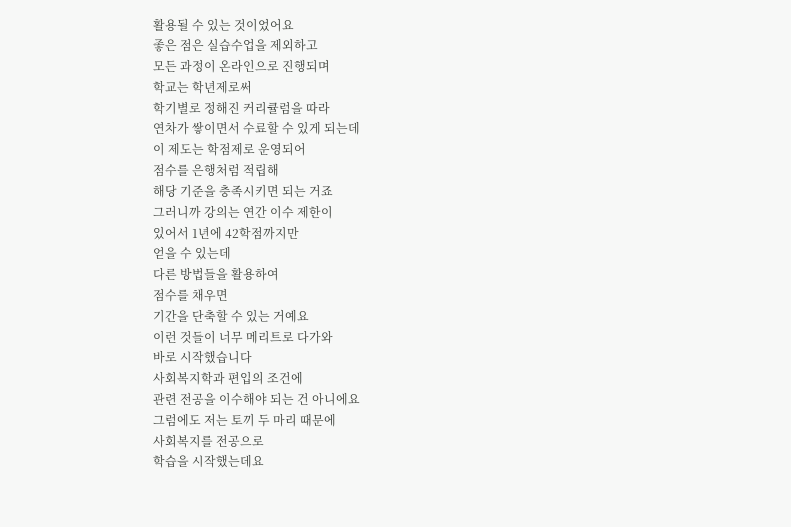활용될 수 있는 것이었어요
좋은 점은 실습수업을 제외하고
모든 과정이 온라인으로 진행되며
학교는 학년제로써
학기별로 정해진 커리큘럼을 따라
연차가 쌓이면서 수료할 수 있게 되는데
이 제도는 학점제로 운영되어
점수를 은행처럼 적립해
해당 기준을 충족시키면 되는 거죠
그러니까 강의는 연간 이수 제한이
있어서 1년에 42학점까지만
얻을 수 있는데
다른 방법들을 활용하여
점수를 채우면
기간을 단축할 수 있는 거예요
이런 것들이 너무 메리트로 다가와
바로 시작했습니다
사회복지학과 편입의 조건에
관련 전공을 이수해야 되는 건 아니에요
그럼에도 저는 토끼 두 마리 때문에
사회복지를 전공으로
학습을 시작했는데요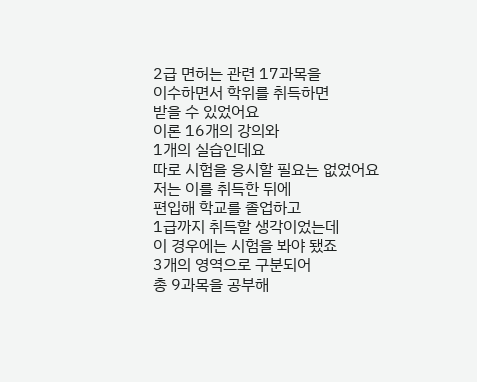2급 면허는 관련 17과목을
이수하면서 학위를 취득하면
받을 수 있었어요
이론 16개의 강의와
1개의 실습인데요
따로 시험을 응시할 필요는 없었어요
저는 이를 취득한 뒤에
편입해 학교를 졸업하고
1급까지 취득할 생각이었는데
이 경우에는 시험을 봐야 됐죠
3개의 영역으로 구분되어
총 9과목을 공부해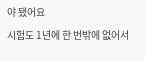야 됐어요
시험도 1년에 한 번밖에 없어서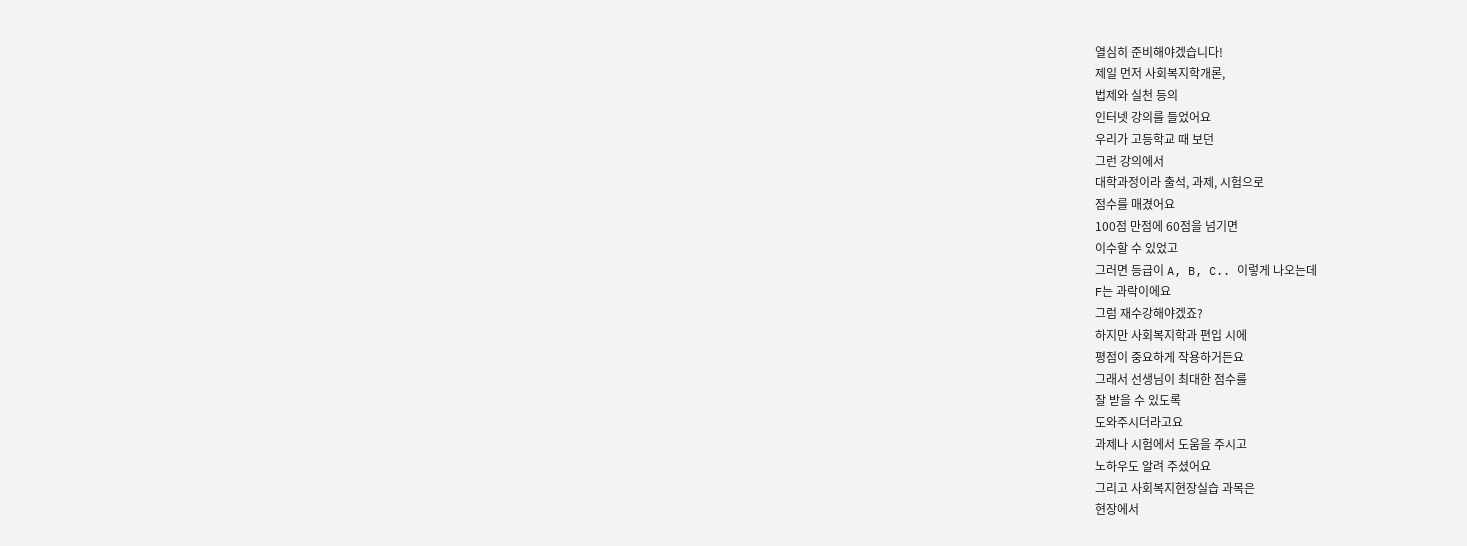열심히 준비해야겠습니다!
제일 먼저 사회복지학개론,
법제와 실천 등의
인터넷 강의를 들었어요
우리가 고등학교 때 보던
그런 강의에서
대학과정이라 출석, 과제, 시험으로
점수를 매겼어요
100점 만점에 60점을 넘기면
이수할 수 있었고
그러면 등급이 A, B, C.. 이렇게 나오는데
F는 과락이에요
그럼 재수강해야겠죠?
하지만 사회복지학과 편입 시에
평점이 중요하게 작용하거든요
그래서 선생님이 최대한 점수를
잘 받을 수 있도록
도와주시더라고요
과제나 시험에서 도움을 주시고
노하우도 알려 주셨어요
그리고 사회복지현장실습 과목은
현장에서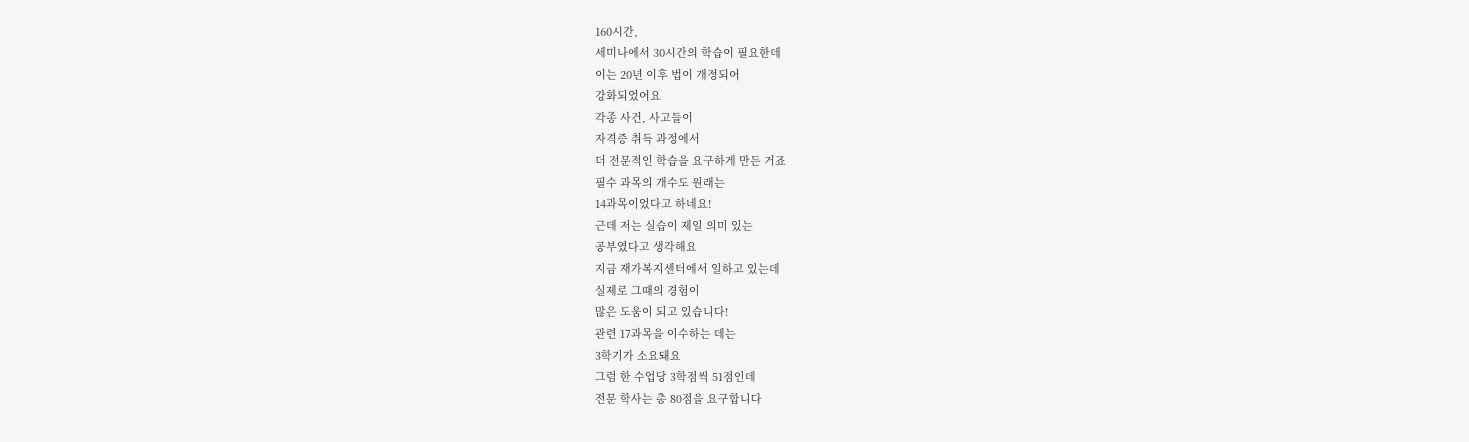160시간,
세미나에서 30시간의 학습이 필요한데
이는 20년 이후 법이 개정되어
강화되었어요
각종 사건, 사고들이
자격증 취득 과정에서
더 전문적인 학습을 요구하게 만든 거죠
필수 과목의 개수도 원래는
14과목이었다고 하네요!
근데 저는 실습이 제일 의미 있는
공부였다고 생각해요
지금 재가복지센터에서 일하고 있는데
실제로 그때의 경험이
많은 도움이 되고 있습니다!
관련 17과목을 이수하는 데는
3학기가 소요돼요
그럼 한 수업당 3학점씩 51점인데
전문 학사는 총 80점을 요구합니다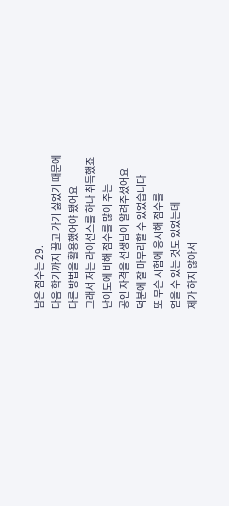남은 점수는 29.
다음 학기까지 끌고 가기 싫었기 때문에
다른 방법을 활용했어야 됐어요
그래서 저는 라이선스를 하나 취득했죠
난이도에 비해 점수를 많이 주는
공인 자격을 선생님이 알려주셨어요
덕분에 잘 마무리할 수 있었습니다
또 무슨 시험에 응시해 점수를
얻을 수 있는 것도 있었는데
제가 하지 않아서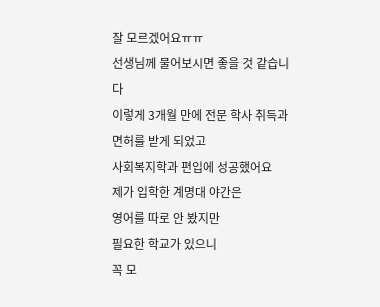잘 모르겠어요ㅠㅠ
선생님께 물어보시면 좋을 것 같습니다
이렇게 3개월 만에 전문 학사 취득과
면허를 받게 되었고
사회복지학과 편입에 성공했어요
제가 입학한 계명대 야간은
영어를 따로 안 봤지만
필요한 학교가 있으니
꼭 모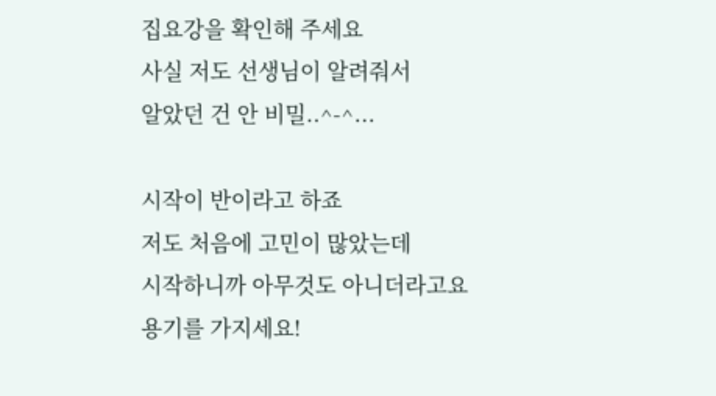집요강을 확인해 주세요
사실 저도 선생님이 알려줘서
알았던 건 안 비밀..^-^...

시작이 반이라고 하죠
저도 처음에 고민이 많았는데
시작하니까 아무것도 아니더라고요
용기를 가지세요!